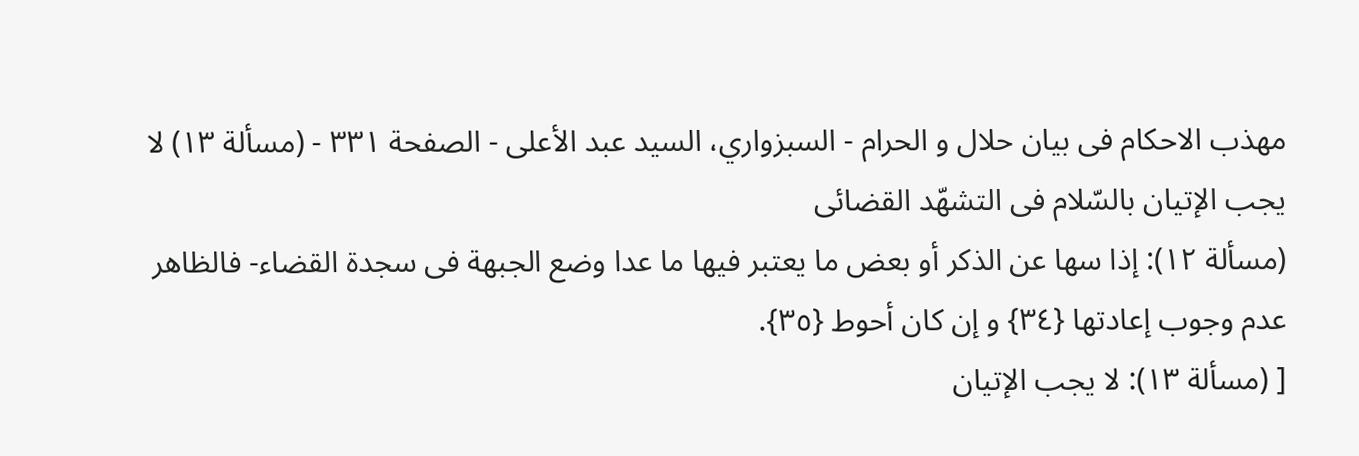مهذب الاحکام فی بیان حلال و الحرام - السبزواري، السيد عبد الأعلى - الصفحة ٣٣١ - (مسألة ١٣) لا یجب الإتیان بالسّلام فی التشهّد القضائی
(مسألة ١٢): إذا سها عن الذکر أو بعض ما یعتبر فیها ما عدا وضع الجبهة فی سجدة القضاء- فالظاهر عدم وجوب إعادتها {٣٤} و إن کان أحوط {٣٥}.
[ (مسألة ١٣): لا یجب الإتیان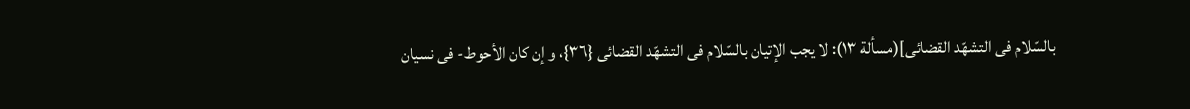بالسّلام فی التشهّد القضائی](مسألة ١٣): لا یجب الإتیان بالسّلام فی التشهّد القضائی {٣٦}، و إن کان الأحوط- فی نسیان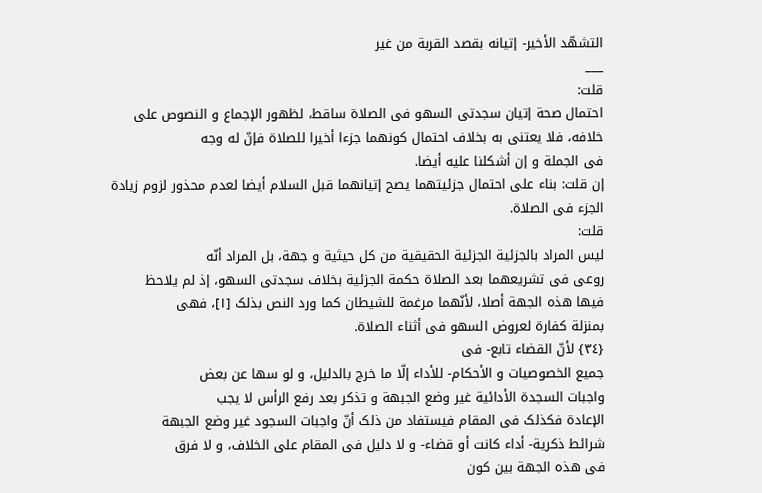التشهّد الأخیر- إتیانه بقصد القربة من غیر
___
قلت:
احتمال صحة إتیان سجدتی السهو فی الصلاة ساقط، لظهور الإجماع و النصوص علی
خلافه، فلا یعتنی به بخلاف احتمال کونهما جزءا أخیرا للصلاة فإنّ له وجه
فی الجملة و إن أشکلنا علیه أیضا.
إن قلت: بناء علی احتمال جزئیتهما یصح إتیانهما قبل السلام أیضا لعدم محذور لزوم زیادة الجزء فی الصلاة.
قلت:
لیس المراد بالجزئیة الجزئیة الحقیقیة من کل حیثیة و جهة، بل المراد أنّه
روعی فی تشریعهما بعد الصلاة حکمة الجزئیة بخلاف سجدتی السهو، إذ لم یلاحظ
فیها هذه الجهة أصلا، لأنّهما مرغمة للشیطان کما ورد النص بذلک [١]، فهی
بمنزلة کفارة لعروض السهو فی أثناء الصلاة.
{٣٤} لأنّ القضاء تابع- فی
جمیع الخصوصیات و الأحکام- للأداء إلّا ما خرج بالدلیل، و لو سها عن بعض
واجبات السجدة الأدائیة غیر وضع الجبهة و تذکر بعد رفع الرأس لا یجب
الإعادة فکذلک فی المقام فیستفاد من ذلک أنّ واجبات السجود غیر وضع الجبهة
شرائط ذکریة- أداء کانت أو قضاء- و لا دلیل فی المقام علی الخلاف، و لا فرق
فی هذه الجهة بین کون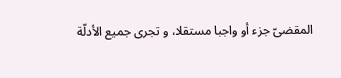المقضیّ جزء أو واجبا مستقلا، و تجری جمیع الأدلّة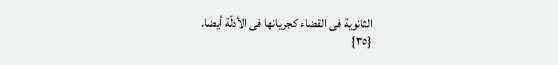الثانویة فی القضاء کجریانها فی الأدلّة أیضا.
{٣٥}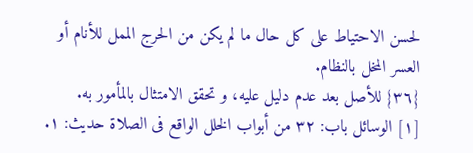لحسن الاحتیاط علی کل حال ما لم یکن من الحرج الممل للأنام أو العسر المخل بالنظام.
{٣٦} للأصل بعد عدم دلیل علیه، و تحقق الامتثال بالمأمور به.
[١] الوسائل باب: ٣٢ من أبواب الخلل الواقع فی الصلاة حدیث: ١.